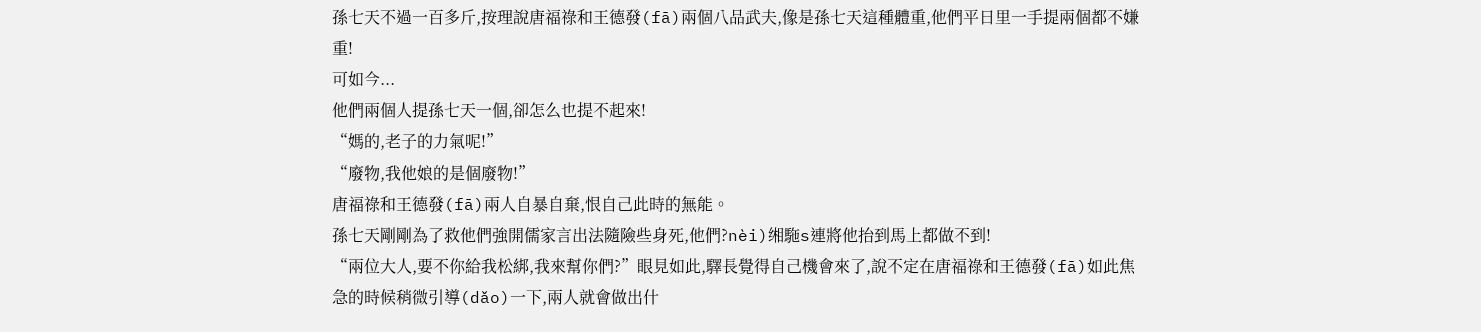孫七天不過一百多斤,按理說唐福祿和王德發(fā)兩個八品武夫,像是孫七天這種體重,他們平日里一手提兩個都不嫌重!
可如今...
他們兩個人提孫七天一個,卻怎么也提不起來!
“媽的,老子的力氣呢!”
“廢物,我他娘的是個廢物!”
唐福祿和王德發(fā)兩人自暴自棄,恨自己此時的無能。
孫七天剛剛為了救他們強開儒家言出法隨險些身死,他們?nèi)缃駞s連將他抬到馬上都做不到!
“兩位大人,要不你給我松綁,我來幫你們?”眼見如此,驛長覺得自己機會來了,說不定在唐福祿和王德發(fā)如此焦急的時候稍微引導(dǎo)一下,兩人就會做出什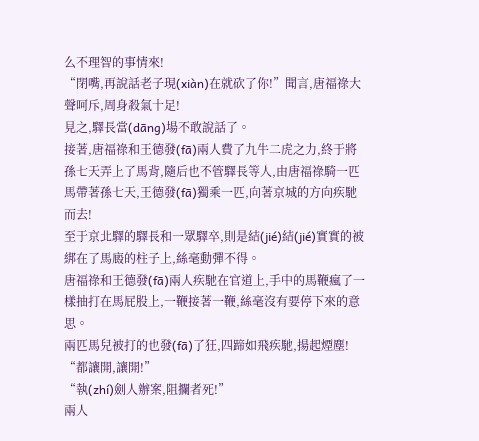么不理智的事情來!
“閉嘴,再說話老子現(xiàn)在就砍了你!”聞言,唐福祿大聲呵斥,周身殺氣十足!
見之,驛長當(dāng)場不敢說話了。
接著,唐福祿和王德發(fā)兩人費了九牛二虎之力,終于將孫七天弄上了馬背,隨后也不管驛長等人,由唐福祿騎一匹馬帶著孫七天,王德發(fā)獨乘一匹,向著京城的方向疾馳而去!
至于京北驛的驛長和一眾驛卒,則是結(jié)結(jié)實實的被綁在了馬廄的柱子上,絲毫動彈不得。
唐福祿和王德發(fā)兩人疾馳在官道上,手中的馬鞭瘋了一樣抽打在馬屁股上,一鞭接著一鞭,絲毫沒有要停下來的意思。
兩匹馬兒被打的也發(fā)了狂,四蹄如飛疾馳,揚起煙塵!
“都讓開,讓開!”
“執(zhí)劍人辦案,阻攔者死!”
兩人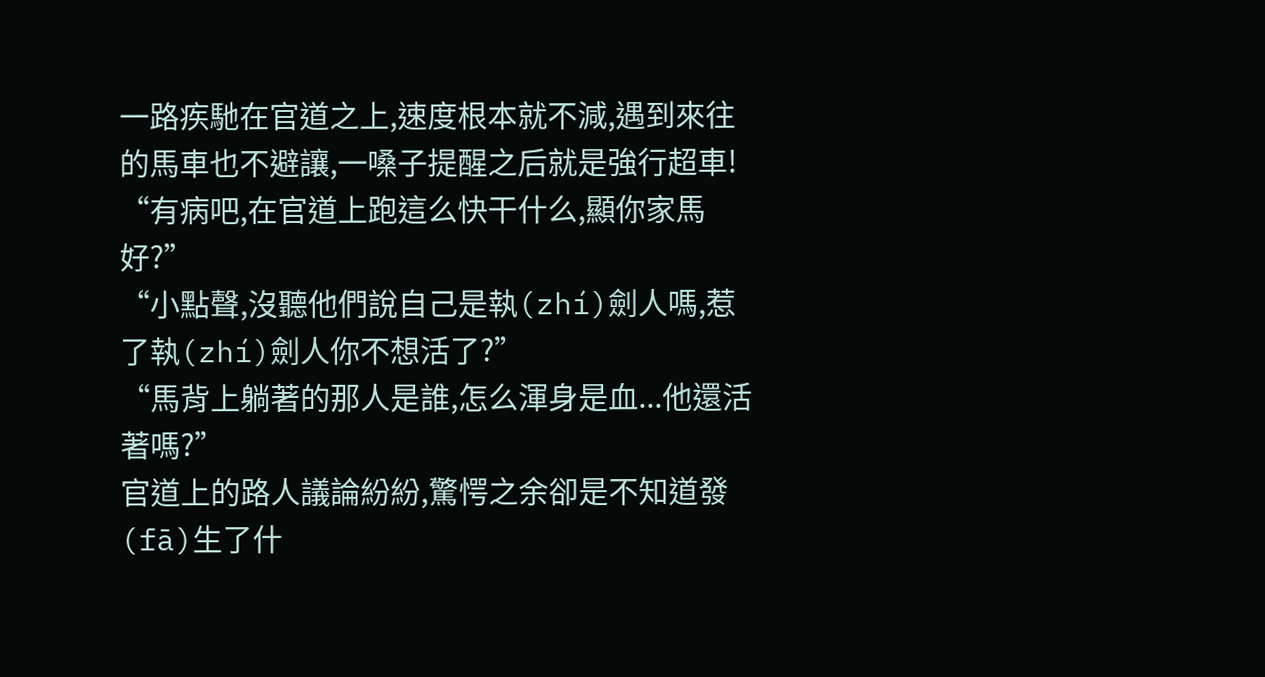一路疾馳在官道之上,速度根本就不減,遇到來往的馬車也不避讓,一嗓子提醒之后就是強行超車!
“有病吧,在官道上跑這么快干什么,顯你家馬好?”
“小點聲,沒聽他們說自己是執(zhí)劍人嗎,惹了執(zhí)劍人你不想活了?”
“馬背上躺著的那人是誰,怎么渾身是血...他還活著嗎?”
官道上的路人議論紛紛,驚愕之余卻是不知道發(fā)生了什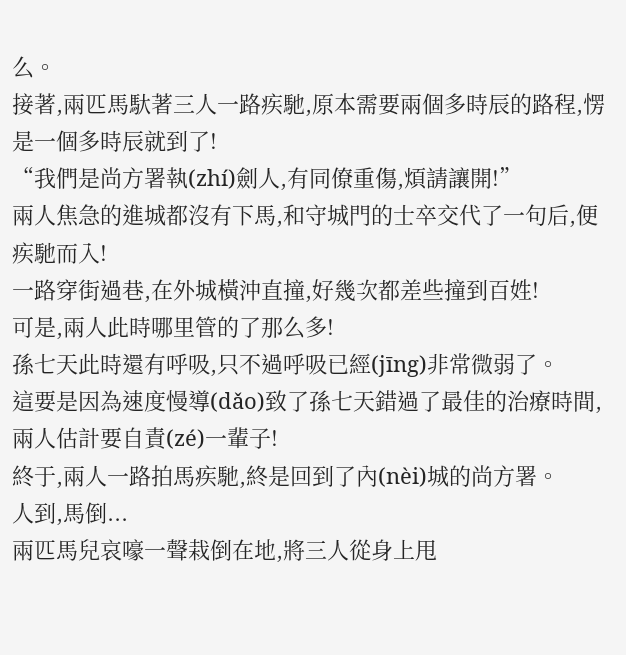么。
接著,兩匹馬馱著三人一路疾馳,原本需要兩個多時辰的路程,愣是一個多時辰就到了!
“我們是尚方署執(zhí)劍人,有同僚重傷,煩請讓開!”
兩人焦急的進城都沒有下馬,和守城門的士卒交代了一句后,便疾馳而入!
一路穿街過巷,在外城橫沖直撞,好幾次都差些撞到百姓!
可是,兩人此時哪里管的了那么多!
孫七天此時還有呼吸,只不過呼吸已經(jīng)非常微弱了。
這要是因為速度慢導(dǎo)致了孫七天錯過了最佳的治療時間,兩人估計要自責(zé)一輩子!
終于,兩人一路拍馬疾馳,終是回到了內(nèi)城的尚方署。
人到,馬倒...
兩匹馬兒哀嚎一聲栽倒在地,將三人從身上甩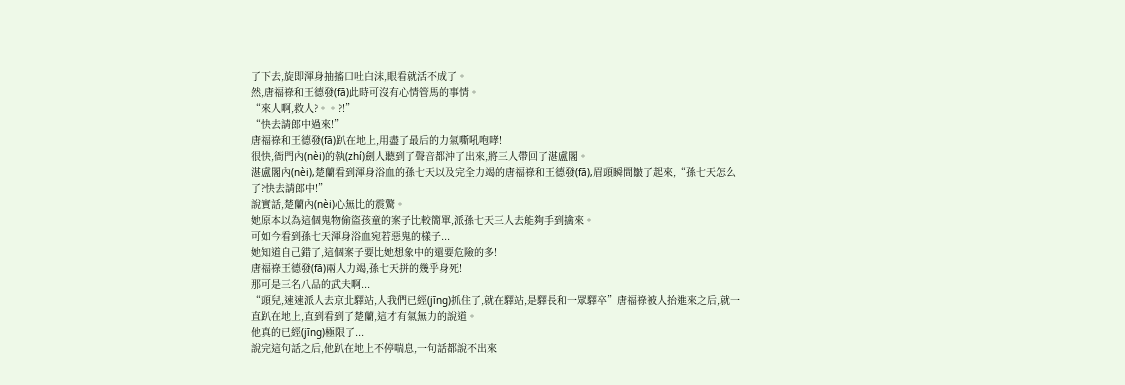了下去,旋即渾身抽搐口吐白沫,眼看就活不成了。
然,唐福祿和王德發(fā)此時可沒有心情管馬的事情。
“來人啊,救人?。。?!”
“快去請郎中過來!”
唐福祿和王德發(fā)趴在地上,用盡了最后的力氣嘶吼咆哮!
很快,衙門內(nèi)的執(zhí)劍人聽到了聲音都沖了出來,將三人帶回了湛盧閣。
湛盧閣內(nèi),楚蘭看到渾身浴血的孫七天以及完全力竭的唐福祿和王德發(fā),眉頭瞬間皺了起來,“孫七天怎么了?快去請郎中!”
說實話,楚蘭內(nèi)心無比的震驚。
她原本以為這個鬼物偷盜孩童的案子比較簡單,派孫七天三人去能夠手到擒來。
可如今看到孫七天渾身浴血宛若惡鬼的樣子...
她知道自己錯了,這個案子要比她想象中的還要危險的多!
唐福祿王德發(fā)兩人力竭,孫七天拼的幾乎身死!
那可是三名八品的武夫啊...
“頭兒,速速派人去京北驛站,人我們已經(jīng)抓住了,就在驛站,是驛長和一眾驛卒”唐福祿被人抬進來之后,就一直趴在地上,直到看到了楚蘭,這才有氣無力的說道。
他真的已經(jīng)極限了...
說完這句話之后,他趴在地上不停喘息,一句話都說不出來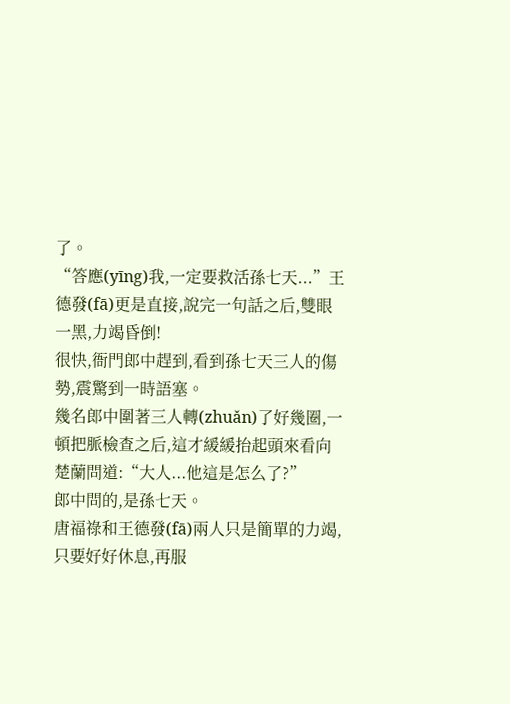了。
“答應(yīng)我,一定要救活孫七天...”王德發(fā)更是直接,說完一句話之后,雙眼一黑,力竭昏倒!
很快,衙門郎中趕到,看到孫七天三人的傷勢,震驚到一時語塞。
幾名郎中圍著三人轉(zhuǎn)了好幾圈,一頓把脈檢查之后,這才緩緩抬起頭來看向楚蘭問道:“大人...他這是怎么了?”
郎中問的,是孫七天。
唐福祿和王德發(fā)兩人只是簡單的力竭,只要好好休息,再服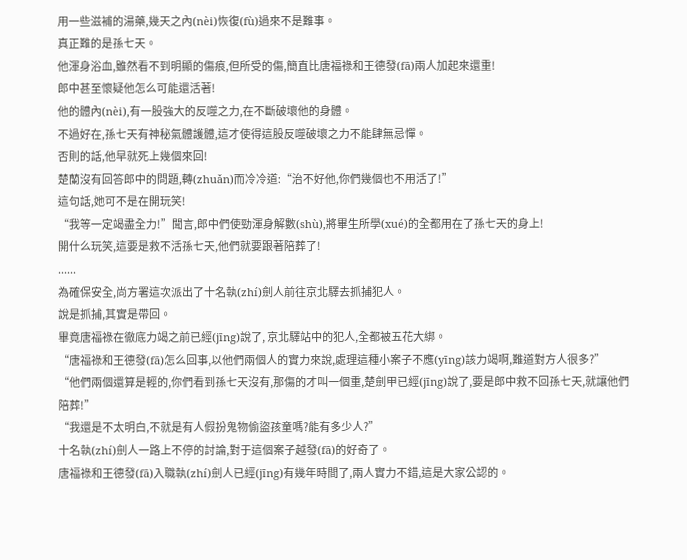用一些滋補的湯藥,幾天之內(nèi)恢復(fù)過來不是難事。
真正難的是孫七天。
他渾身浴血,雖然看不到明顯的傷痕,但所受的傷,簡直比唐福祿和王德發(fā)兩人加起來還重!
郎中甚至懷疑他怎么可能還活著!
他的體內(nèi),有一股強大的反噬之力,在不斷破壞他的身體。
不過好在,孫七天有神秘氣體護體,這才使得這股反噬破壞之力不能肆無忌憚。
否則的話,他早就死上幾個來回!
楚蘭沒有回答郎中的問題,轉(zhuǎn)而冷冷道:“治不好他,你們幾個也不用活了!”
這句話,她可不是在開玩笑!
“我等一定竭盡全力!”聞言,郎中們使勁渾身解數(shù),將畢生所學(xué)的全都用在了孫七天的身上!
開什么玩笑,這要是救不活孫七天,他們就要跟著陪葬了!
......
為確保安全,尚方署這次派出了十名執(zhí)劍人前往京北驛去抓捕犯人。
說是抓捕,其實是帶回。
畢竟唐福祿在徹底力竭之前已經(jīng)說了, 京北驛站中的犯人,全都被五花大綁。
“唐福祿和王德發(fā)怎么回事,以他們兩個人的實力來說,處理這種小案子不應(yīng)該力竭啊,難道對方人很多?”
“他們兩個還算是輕的,你們看到孫七天沒有,那傷的才叫一個重,楚劍甲已經(jīng)說了,要是郎中救不回孫七天,就讓他們陪葬!”
“我還是不太明白,不就是有人假扮鬼物偷盜孩童嗎?能有多少人?”
十名執(zhí)劍人一路上不停的討論,對于這個案子越發(fā)的好奇了。
唐福祿和王德發(fā)入職執(zhí)劍人已經(jīng)有幾年時間了,兩人實力不錯,這是大家公認的。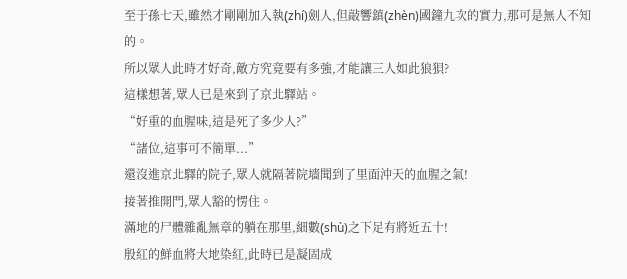至于孫七天,雖然才剛剛加入執(zhí)劍人,但敲響鎮(zhèn)國鐘九次的實力,那可是無人不知的。
所以眾人此時才好奇,敵方究竟要有多強,才能讓三人如此狼狽?
這樣想著,眾人已是來到了京北驛站。
“好重的血腥味,這是死了多少人?”
“諸位,這事可不簡單...”
還沒進京北驛的院子,眾人就隔著院墻聞到了里面沖天的血腥之氣!
接著推開門,眾人豁的愣住。
滿地的尸體雜亂無章的躺在那里,細數(shù)之下足有將近五十!
殷紅的鮮血將大地染紅,此時已是凝固成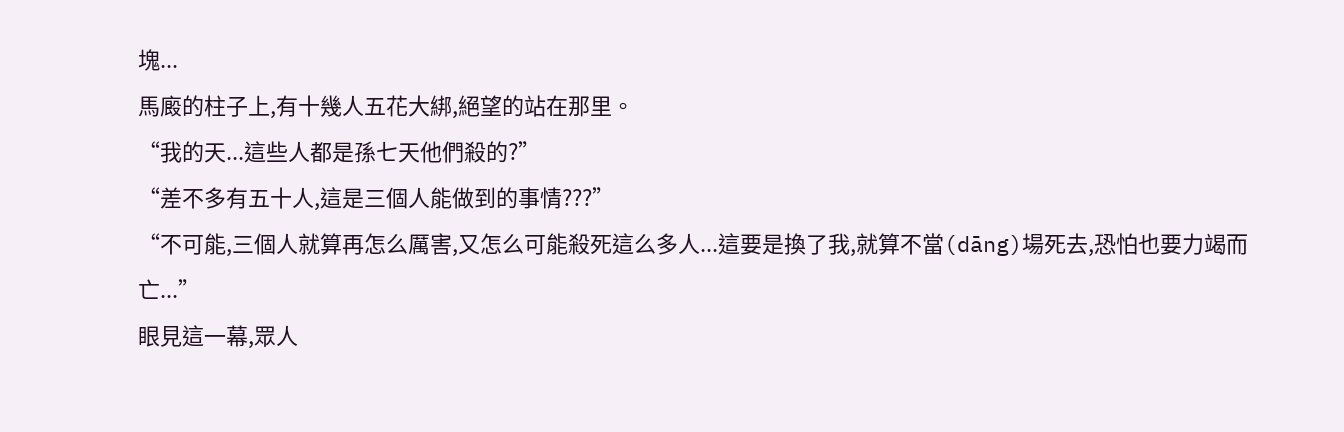塊...
馬廄的柱子上,有十幾人五花大綁,絕望的站在那里。
“我的天...這些人都是孫七天他們殺的?”
“差不多有五十人,這是三個人能做到的事情???”
“不可能,三個人就算再怎么厲害,又怎么可能殺死這么多人...這要是換了我,就算不當(dāng)場死去,恐怕也要力竭而亡...”
眼見這一幕,眾人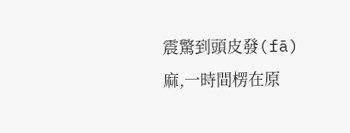震驚到頭皮發(fā)麻,一時間楞在原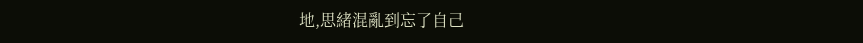地,思緒混亂到忘了自己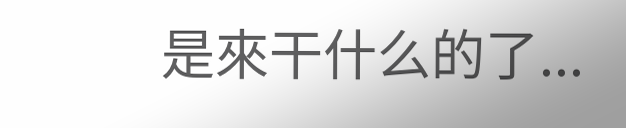是來干什么的了...